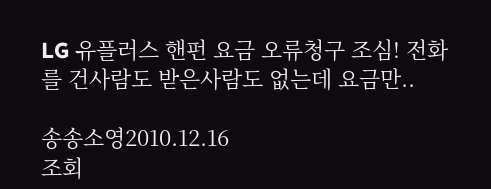LG 유플러스 핸펀 요금 오류청구 조심! 전화를 건사람도 받은사람도 없는데 요금만..

송송소영2010.12.16
조회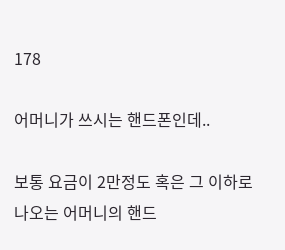178

어머니가 쓰시는 핸드폰인데..

보통 요금이 2만정도 혹은 그 이하로 나오는 어머니의 핸드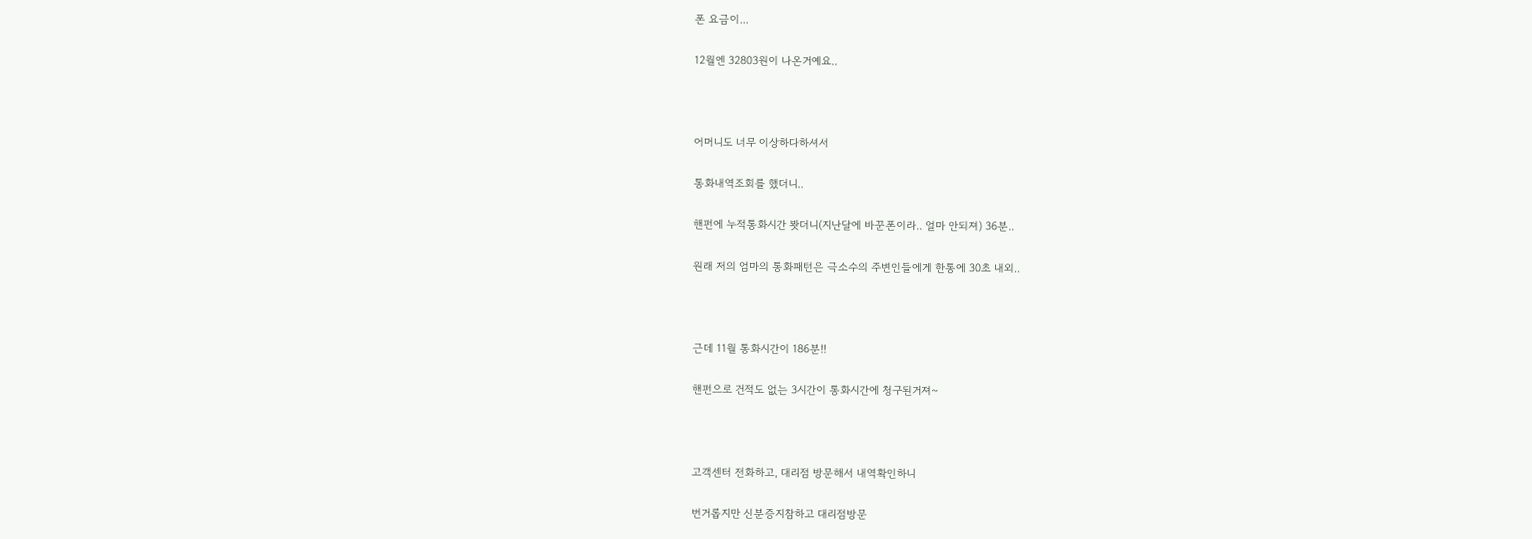폰 요금이...

12월엔 32803원이 나온거예요..



어머니도 너무 이상하다하셔서

통화내역조회를 했더니..

핸펀에 누적통화시간 봣더니(지난달에 바꾼폰이라.. 얼마 안되져) 36분..

원래 저의 엄마의 통화패턴은 극소수의 주변인들에게 한통에 30초 내외..



근데 11월 통화시간이 186분!!

핸펀으로 건적도 없는 3시간이 통화시간에 청구된거져~



고객센터 전화하고, 대리점 방문해서 내역확인하니

번거롭지만 신분증지참하고 대리점방문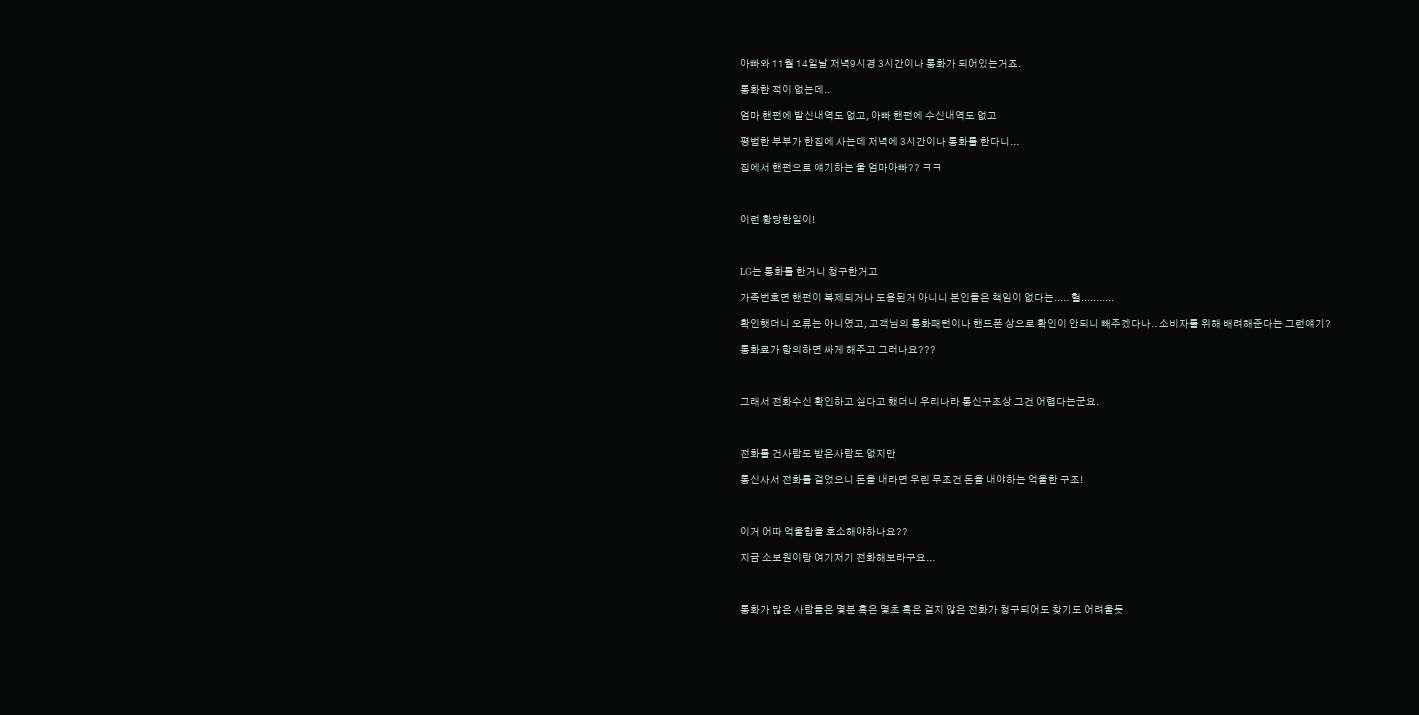아빠와 11월 14일날 저녁9시경 3시간이나 통화가 되어있는거죠.

통화한 적이 없는데..

엄마 핸펀에 발신내역도 없고, 아빠 핸펀에 수신내역도 없고

평범한 부부가 한집에 사는데 저녁에 3시간이나 통화를 한다니...

집에서 핸펀으로 얘기하는 울 엄마아빠?? ㅋㅋ



이런 황당한일이!



LG는 통화를 한거니 청구한거고

가족번호면 핸펀이 복제되거나 도용된거 아니니 본인들은 책임이 없다는..... 헐...........

확인햇더니 오류는 아니였고, 고객님의 통화패턴이나 핸드폰 상으로 확인이 안되니 빼주겠다나.. 소비자를 위해 배려해준다는 그런얘기?

통화료가 항의하면 싸게 해주고 그러나요???



그래서 전화수신 확인하고 싶다고 했더니 우리나라 통신구조상 그건 어렵다는군요.



전화를 건사람도 받은사람도 없지만

통신사서 전화를 걸었으니 돈을 내라면 우린 무조건 돈을 내야하는 억울한 구조!



이거 어따 억울함을 호소해야하나요??

지금 소보원이랑 여기저기 전화해보라구요...



통화가 많은 사람들은 몇분 혹은 몇초 혹은 걸지 않은 전화가 청구되어도 찾기도 어려울듯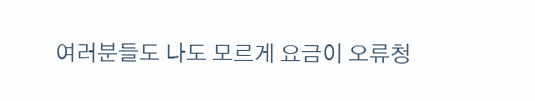여러분들도 나도 모르게 요금이 오류청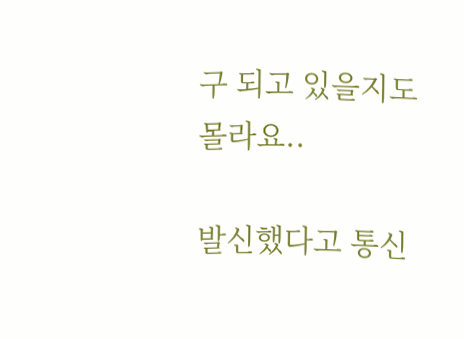구 되고 있을지도 몰라요..

발신했다고 통신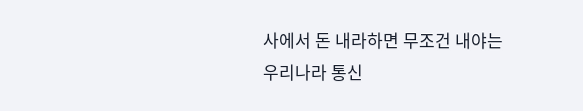사에서 돈 내라하면 무조건 내야는 우리나라 통신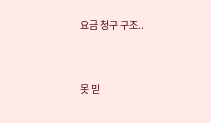요금 청구 구조..



못 믿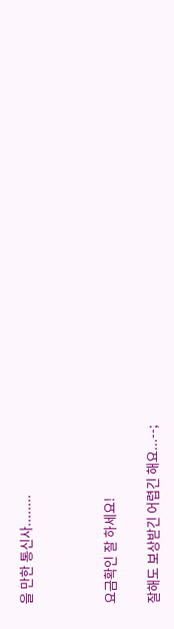을 만한 통신사........



요금확인 잘 하세요!

잘해도 보상받긴 어렵긴 해요...--;